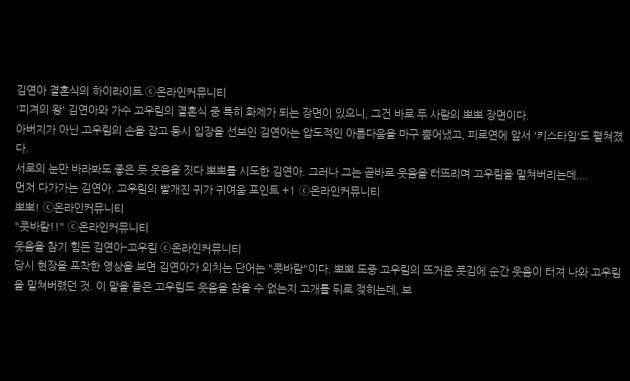김연아 결혼식의 하이라이트 ⓒ온라인커뮤니티
'피겨의 왕' 김연아와 가수 고우림의 결혼식 중 특히 화제가 되는 장면이 있으니, 그건 바로 두 사람의 뽀뽀 장면이다.
아버지가 아닌 고우림의 손을 잡고 동시 입장을 선보인 김연아는 압도적인 아름다움을 마구 뿜어냈고, 피로연에 앞서 '키스타임'도 펼쳐졌다.
서로의 눈만 바라봐도 좋은 듯 웃음을 짓다 뽀뽀를 시도한 김연아. 그러나 그는 곧바로 웃음을 터뜨리며 고우림을 밀쳐버리는데....
먼저 다가가는 김연아. 고우림의 빨개진 귀가 귀여움 포인트 +1 ⓒ온라인커뮤니티
뽀뽀! ⓒ온라인커뮤니티
"콧바람!!" ⓒ온라인커뮤니티
웃음을 참기 힘든 김연아-고우림 ⓒ온라인커뮤니티
당시 현장을 포착한 영상을 보면 김연아가 외치는 단어는 "콧바람"이다. 뽀뽀 도중 고우림의 뜨거운 콧김에 순간 웃음이 터져 나와 고우림을 밀쳐버렸던 것. 이 말을 들은 고우림도 웃음을 참을 수 없는지 고개를 뒤로 젖히는데, 보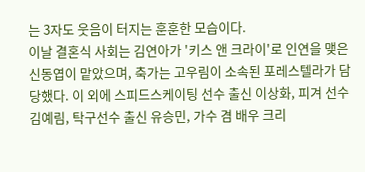는 3자도 웃음이 터지는 훈훈한 모습이다.
이날 결혼식 사회는 김연아가 '키스 앤 크라이'로 인연을 맺은 신동엽이 맡았으며, 축가는 고우림이 소속된 포레스텔라가 담당했다. 이 외에 스피드스케이팅 선수 출신 이상화, 피겨 선수 김예림, 탁구선수 출신 유승민, 가수 겸 배우 크리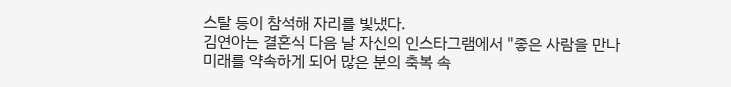스탈 등이 참석해 자리를 빛냈다.
김연아는 결혼식 다음 날 자신의 인스타그램에서 "좋은 사람을 만나 미래를 약속하게 되어 많은 분의 축복 속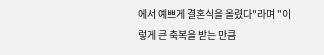에서 예쁘게 결혼식을 올렸다"라며 "이렇게 큰 축복을 받는 만큼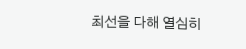최선을 다해 열심히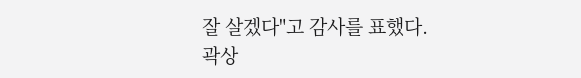잘 살겠다"고 감사를 표했다.
곽상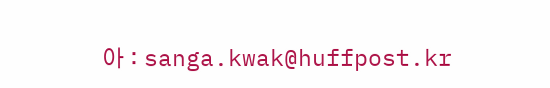아 : sanga.kwak@huffpost.kr